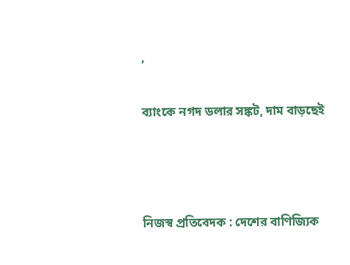,

ব্যাংকে নগদ ডলার সঙ্কট, দাম বাড়ছেই



নিজস্ব প্রতিবেদক : দেশের বাণিজ্যিক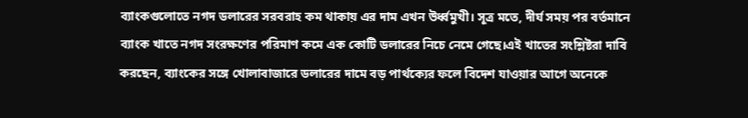ব্যাংকগুলোতে নগদ ডলারের সরবরাহ কম থাকায় এর দাম এখন উর্ধ্বমুখী। সূত্র মতে, দীর্ঘ সময় পর বর্তমানে ব্যাংক খাতে নগদ সংরক্ষণের পরিমাণ কমে এক কোটি ডলারের নিচে নেমে গেছে।এই খাতের সংশ্লিষ্টরা দাবি করছেন, ব্যাংকের সঙ্গে খোলাবাজারে ডলারের দামে বড় পার্থক্যের ফলে বিদেশ যাওয়ার আগে অনেকে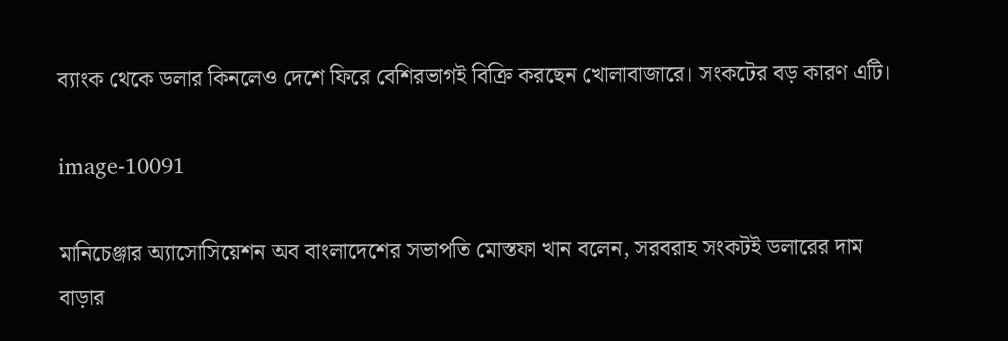ব্যাংক থেকে ডলার কিনলেও দেশে ফিরে বেশিরভাগই বিক্রি করছেন খোলাবাজারে। সংকটের বড় কারণ এটি।

image-10091

মানিচেঞ্জার অ্যাসোসিয়েশন অব বাংলাদেশের সভাপতি মোস্তফা খান বলেন, সরবরাহ সংকটই ডলারের দাম বাড়ার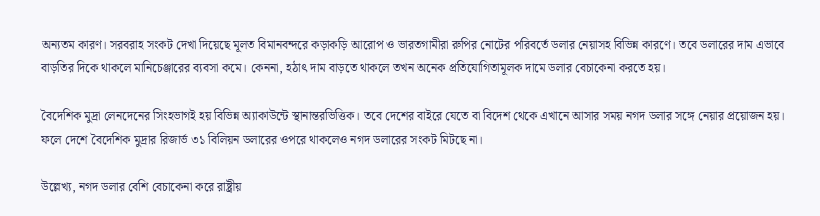অন্যতম কারণ। সরবরাহ সংকট দেখা দিয়েছে মূলত বিমানবন্দরে কড়াকড়ি আরোপ ও ভারতগামীরা রুপির নোটের পরিবর্তে ডলার নেয়াসহ বিভিন্ন কারণে। তবে ডলারের দাম এভাবে বাড়তির দিকে থাকলে মানিচেঞ্জারের ব্যবসা কমে। কেননা, হঠাৎ দাম বাড়তে থাকলে তখন অনেক প্রতিযোগিতামূলক দামে ডলার বেচাকেনা করতে হয়।

বৈদেশিক মুদ্রা লেনদেনের সিংহভাগই হয় বিভিন্ন অ্যাকাউন্টে স্থানান্তরভিত্তিক। তবে দেশের বাইরে যেতে বা বিদেশ থেকে এখানে আসার সময় নগদ ডলার সঙ্গে নেয়ার প্রয়োজন হয়। ফলে দেশে বৈদেশিক মুদ্রার রিজার্ভ ৩১ বিলিয়ন ডলারের ওপরে থাকলেও নগদ ডলারের সংকট মিটছে না।

উল্লেখ্য, নগদ ডলার বেশি বেচাকেনা করে রাষ্ট্রীয়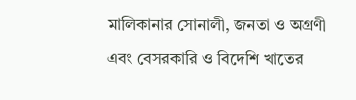মালিকানার সোনালী, জনতা ও অগ্রণী এবং বেসরকারি ও বিদেশি খাতের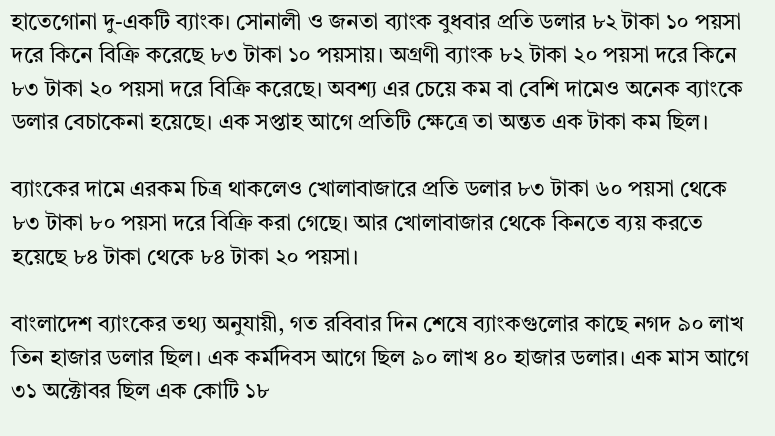হাতেগোনা দু-একটি ব্যাংক। সোনালী ও জনতা ব্যাংক বুধবার প্রতি ডলার ৮২ টাকা ১০ পয়সা দরে কিনে বিক্রি করেছে ৮৩ টাকা ১০ পয়সায়। অগ্রণী ব্যাংক ৮২ টাকা ২০ পয়সা দরে কিনে ৮৩ টাকা ২০ পয়সা দরে বিক্রি করেছে। অবশ্য এর চেয়ে কম বা বেশি দামেও অনেক ব্যাংকে ডলার বেচাকেনা হয়েছে। এক সপ্তাহ আগে প্রতিটি ক্ষেত্রে তা অন্তত এক টাকা কম ছিল।

ব্যাংকের দামে এরকম চিত্র থাকলেও খোলাবাজারে প্রতি ডলার ৮৩ টাকা ৬০ পয়সা থেকে ৮৩ টাকা ৮০ পয়সা দরে বিক্রি করা গেছে। আর খোলাবাজার থেকে কিনতে ব্যয় করতে হয়েছে ৮৪ টাকা থেকে ৮৪ টাকা ২০ পয়সা।

বাংলাদেশ ব্যাংকের তথ্য অনুযায়ী, গত রবিবার দিন শেষে ব্যাংকগুলোর কাছে নগদ ৯০ লাখ তিন হাজার ডলার ছিল। এক কর্মদিবস আগে ছিল ৯০ লাখ ৪০ হাজার ডলার। এক মাস আগে ৩১ অক্টোবর ছিল এক কোটি ১৮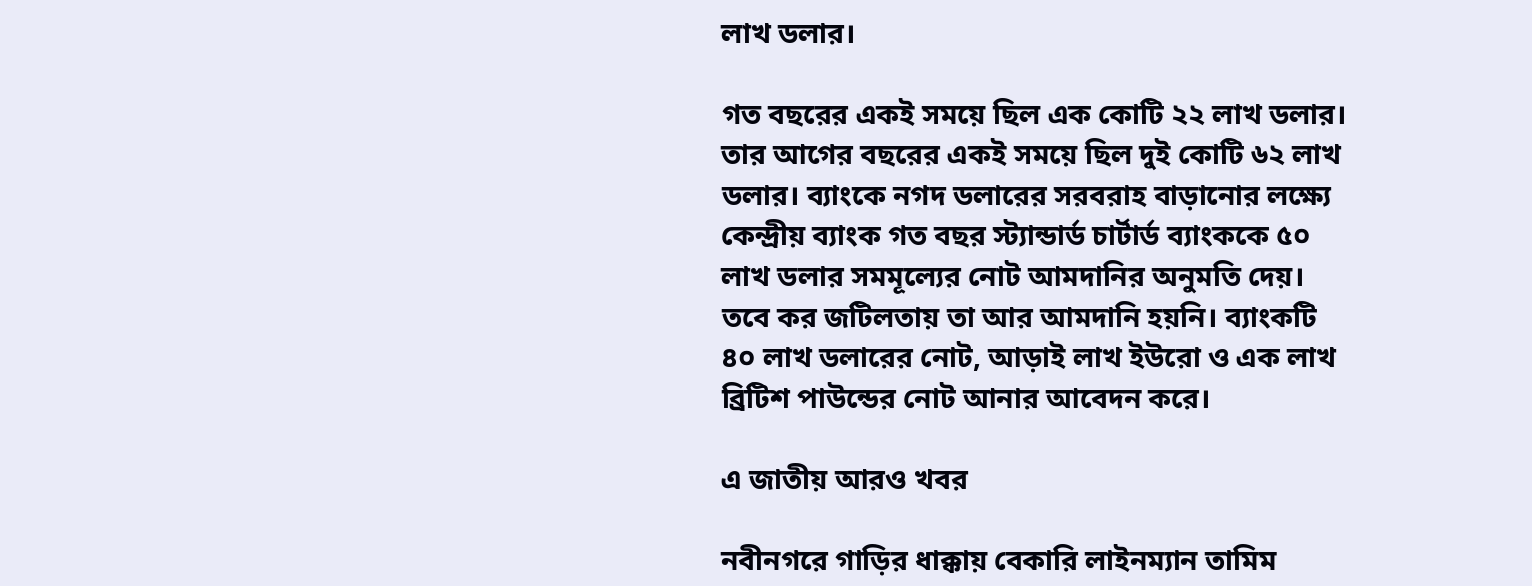লাখ ডলার।

গত বছরের একই সময়ে ছিল এক কোটি ২২ লাখ ডলার। তার আগের বছরের একই সময়ে ছিল দুই কোটি ৬২ লাখ ডলার। ব্যাংকে নগদ ডলারের সরবরাহ বাড়ানোর লক্ষ্যে কেন্দ্রীয় ব্যাংক গত বছর স্ট্যান্ডার্ড চার্টার্ড ব্যাংককে ৫০ লাখ ডলার সমমূল্যের নোট আমদানির অনুমতি দেয়। তবে কর জটিলতায় তা আর আমদানি হয়নি। ব্যাংকটি ৪০ লাখ ডলারের নোট, আড়াই লাখ ইউরো ও এক লাখ ব্রিটিশ পাউন্ডের নোট আনার আবেদন করে।

এ জাতীয় আরও খবর

নবীনগরে গাড়ির ধাক্কায় বেকারি লাইনম্যান তামিম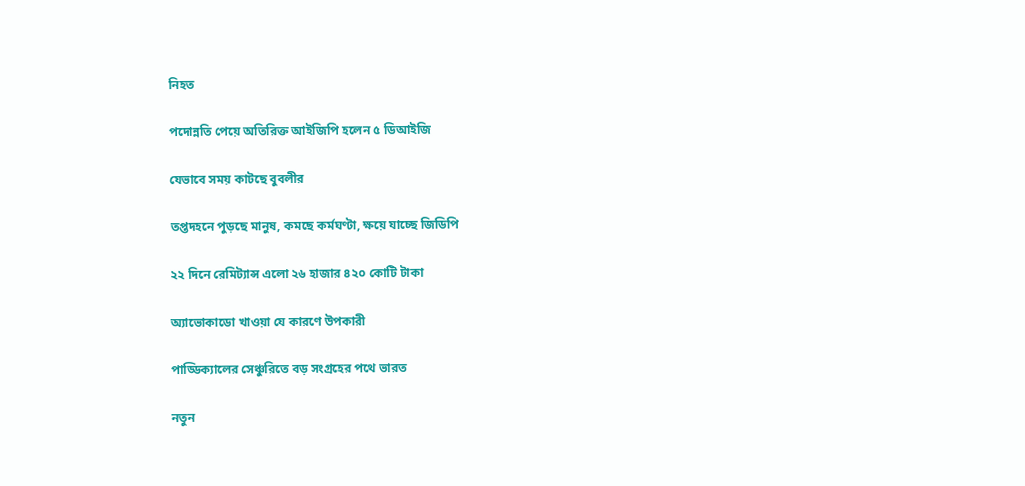নিহত

পদোন্নতি পেয়ে অতিরিক্ত আইজিপি হলেন ৫ ডিআইজি

যেভাবে সময় কাটছে বুবলীর

তপ্তদহনে পুড়ছে মানুষ, কমছে কর্মঘণ্টা, ক্ষয়ে যাচ্ছে জিডিপি

২২ দিনে রেমিট্যান্স এলো ২৬ হাজার ৪২০ কোটি টাকা

অ্যাভোকাডো খাওয়া যে কারণে উপকারী

পাড্ডিক্যালের সেঞ্চুরিতে বড় সংগ্রহের পথে ভারত

নতুন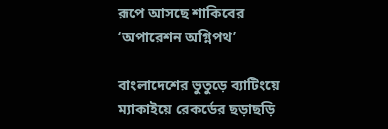রূপে আসছে শাকিবের ‘অপারেশন অগ্নিপথ’

বাংলাদেশের ভুতুড়ে ব্যাটিংয়ে ম্যাকাইয়ে রেকর্ডের ছড়াছড়ি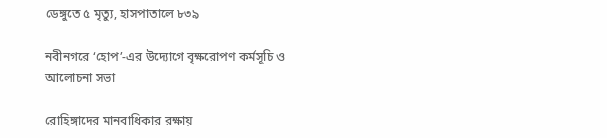ডেঙ্গুতে ৫ মৃত্যু, হাসপাতালে ৮৩৯

নবীনগরে ‘হোপ’-এর উদ্যোগে বৃক্ষরোপণ কর্মসূচি ও আলোচনা সভা

রোহিঙ্গাদের মানবাধিকার রক্ষায়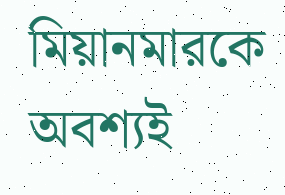মিয়ানমারকে অবশ্যই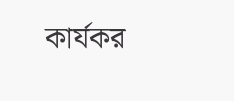কার্যকর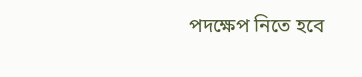পদক্ষেপ নিতে হবে